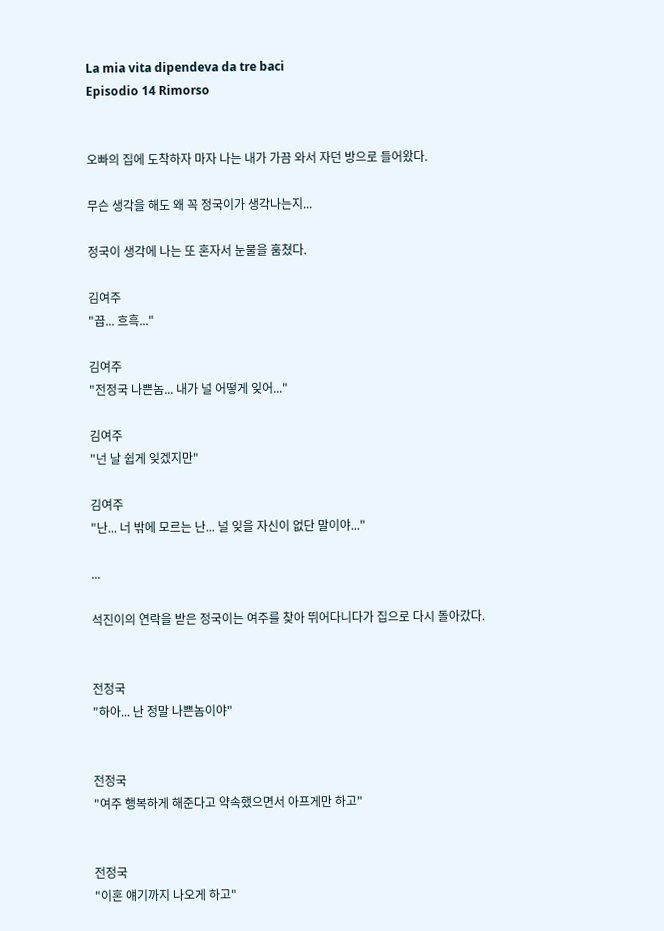La mia vita dipendeva da tre baci
Episodio 14 Rimorso


오빠의 집에 도착하자 마자 나는 내가 가끔 와서 자던 방으로 들어왔다.

무슨 생각을 해도 왜 꼭 정국이가 생각나는지...

정국이 생각에 나는 또 혼자서 눈물을 훔쳤다.

김여주
"끕... 흐흑..."

김여주
"전정국 나쁜놈... 내가 널 어떻게 잊어..."

김여주
"넌 날 쉽게 잊겠지만"

김여주
"난... 너 밖에 모르는 난... 널 잊을 자신이 없단 말이야..."

...

석진이의 연락을 받은 정국이는 여주를 찾아 뛰어다니다가 집으로 다시 돌아갔다.


전정국
"하아... 난 정말 나쁜놈이야"


전정국
"여주 행복하게 해준다고 약속했으면서 아프게만 하고"


전정국
"이혼 얘기까지 나오게 하고"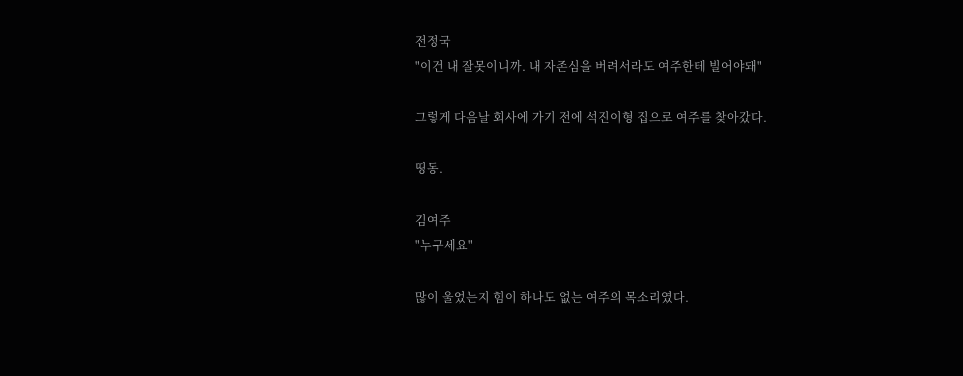전정국
"이건 내 잘못이니까. 내 자존심을 버려서라도 여주한테 빌어야돼"

그렇게 다음날 회사에 가기 전에 석진이형 집으로 여주를 찾아갔다.

띵동.

김여주
"누구세요"

많이 울었는지 힘이 하나도 없는 여주의 목소리였다.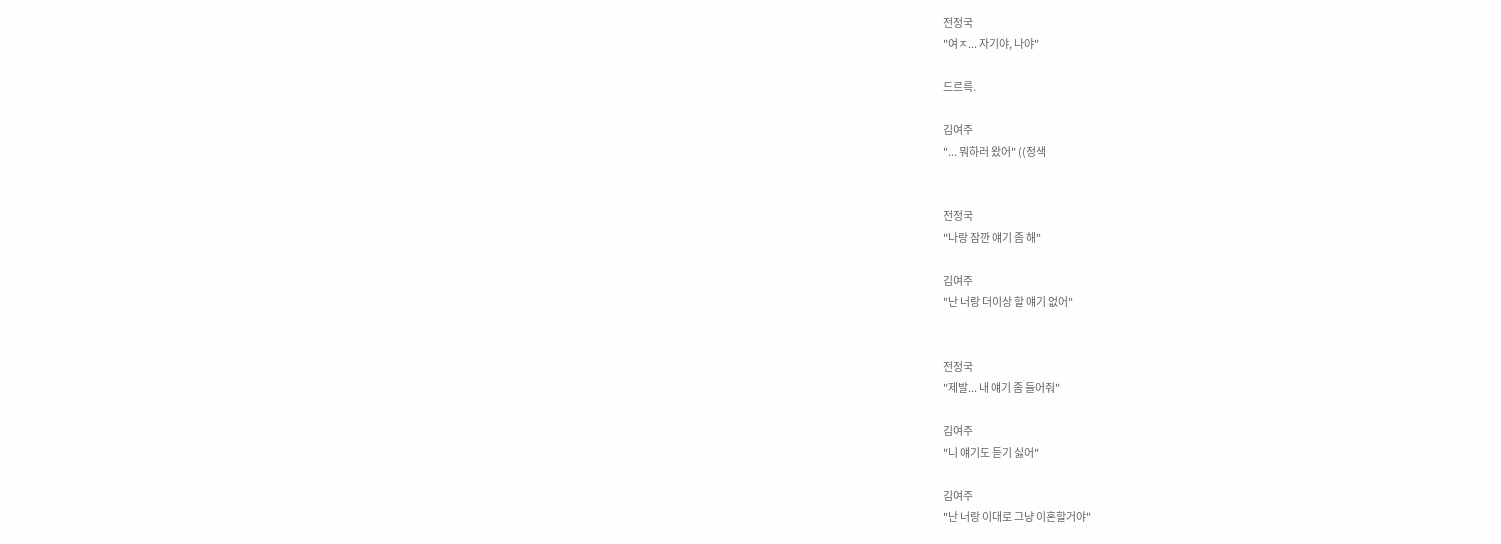전정국
"여ㅈ... 자기야, 나야"

드르륵.

김여주
"... 뭐하러 왔어" ((정색


전정국
"나랑 잠깐 얘기 좀 해"

김여주
"난 너랑 더이상 할 얘기 없어"


전정국
"제발... 내 얘기 좀 들어줘"

김여주
"니 얘기도 듣기 싫어"

김여주
"난 너랑 이대로 그냥 이혼할거야"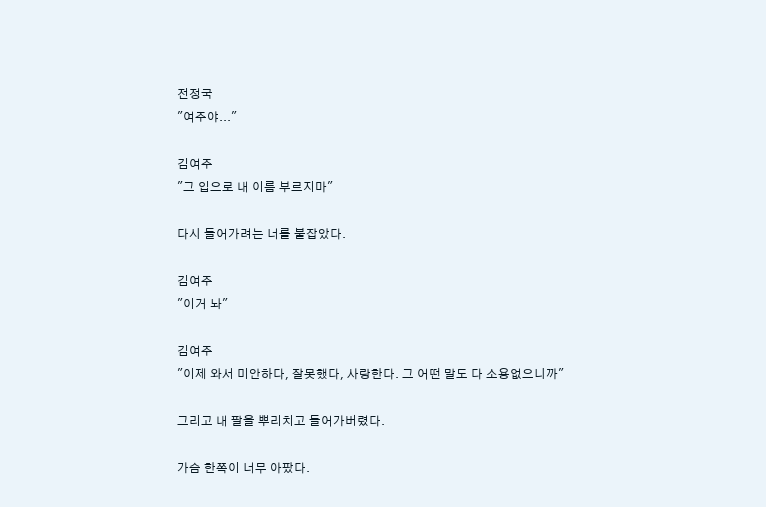전정국
"여주야..."

김여주
"그 입으로 내 이름 부르지마"

다시 들어가려는 너를 붙잡았다.

김여주
"이거 놔"

김여주
"이제 와서 미안하다, 잘못했다, 사랑한다. 그 어떤 말도 다 소용없으니까"

그리고 내 팔을 뿌리치고 들어가버렸다.

가슴 한쪽이 너무 아팠다.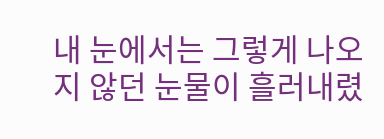내 눈에서는 그렇게 나오지 않던 눈물이 흘러내렸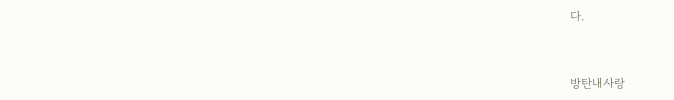다.


방탄내사랑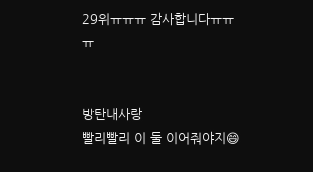29위ㅠㅠㅠ 감사합니다ㅠㅠㅠ


방탄내사랑
빨리빨리 이 둘 이어줘야지😄